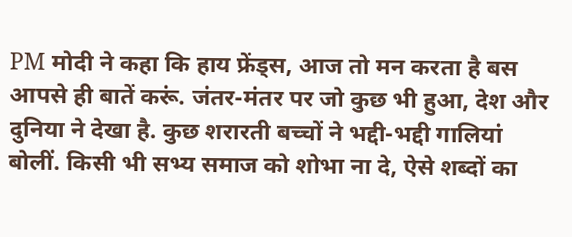PM मोदी ने कहा कि हाय फ्रेंड्स, आज तो मन करता है बस आपसे ही बातें करूं. जंतर-मंतर पर जो कुछ भी हुआ, देश और दुनिया ने देखा है. कुछ शरारती बच्चों ने भद्दी-भद्दी गालियां बोलीं. किसी भी सभ्य समाज को शोभा ना दे, ऐसे शब्दों का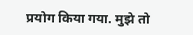प्रयोग किया गया. मुझे तो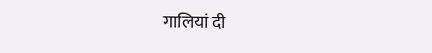गालियां दी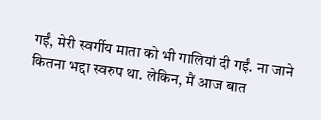गईं, मेरी स्वर्गीय माता को भी गालियां दी गईं. ना जाने कितना भद्दा स्वरुप था. लेकिन, मैं आज बात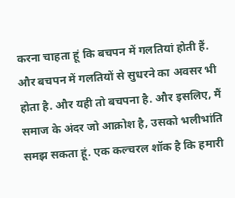करना चाहता हूं कि बचपन में गलतियां होती हैं. और बचपन में गलतियों से सुधरने का अवसर भी होता है. और यही तो बचपना है. और इसलिए, मैं समाज के अंदर जो आक्रोश है, उसको भलीभांति समझ सकता हूं. एक कल्चरल शॉक है कि हमारी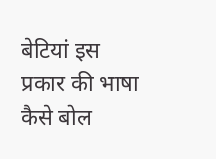बेटियां इस प्रकार की भाषा कैसे बोल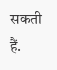सकती हैं.